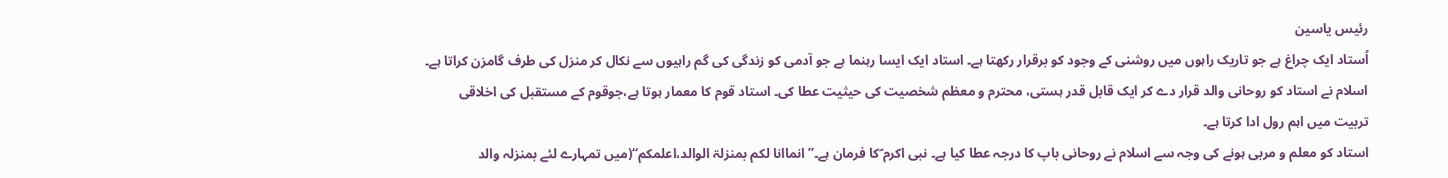رئیس یاسین
اُستاد ایک چراغ ہے جو تاریک راہوں میں روشنی کے وجود کو برقرار رکھتا ہے۔ استاد ایک ایسا رہنما ہے جو آدمی کو زندگی کی گم راہیوں سے نکال کر منزل کی طرف گامزن کراتا ہے۔ اسلام نے استاد کو روحانی والد قرار دے کر ایک قابل قدر ہستی، محترم و معظم شخصیت کی حیثیت عطا کی۔ استاد قوم کا معمار ہوتا ہے،جوقوم کے مستقبل کی اخلاقی تربیت میں اہم رول ادا کرتا ہے۔
استاد کو معلم و مربی ہونے کی وجہ سے اسلام نے روحانی باپ کا درجہ عطا کیا ہے۔ نبی اکرم ؐکا فرمان ہے۔’’انماانا لکم بمنزلۃ الوالد،اعلمکم‘‘(میں تمہارے لئے بمنزلہ والد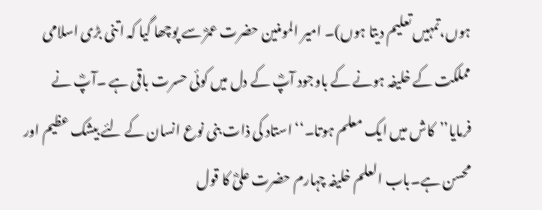ہوں،تمہیں تعلیم دیتا ہوں)۔ امیر المومنین حضرت عمرؓ سے پوچھا گیا کہ اتنی بڑی اسلامی مملکت کے خلیفہ ہونے کے باوجود آپؓ کے دل میں کوئی حسرت باقی ہے ۔آپؓ نے فرمایا’’کاش میں ایک معلم ہوتا۔‘‘ استاد کی ذات بنی نوع انسان کے لئے بیشک عظیم اور محسن ہے۔باب العلم خلیفہ چہارم حضرت علیؓ کا قول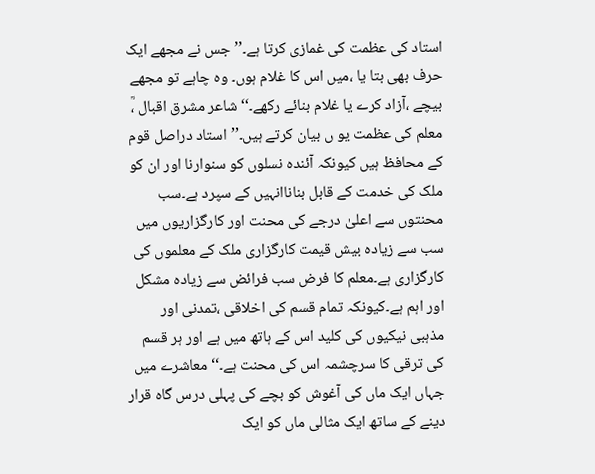استاد کی عظمت کی غمازی کرتا ہے۔’’جس نے مجھے ایک حرف بھی بتا یا ،میں اس کا غلام ہوں۔ وہ چاہے تو مجھے بیچے ،آزاد کرے یا غلام بنائے رکھے۔‘‘شاعر مشرق اقبال ،ؒ معلم کی عظمت یو ں بیان کرتے ہیں۔’’استاد دراصل قوم کے محافظ ہیں کیونکہ آئندہ نسلوں کو سنوارنا اور ان کو ملک کی خدمت کے قابل بناناانہیں کے سپرد ہے۔سب محنتوں سے اعلیٰ درجے کی محنت اور کارگزاریوں میں سب سے زیادہ بیش قیمت کارگزاری ملک کے معلموں کی کارگزاری ہے۔معلم کا فرض سب فرائض سے زیادہ مشکل اور اہم ہے۔کیونکہ تمام قسم کی اخلاقی ،تمدنی اور مذہبی نیکیوں کی کلید اس کے ہاتھ میں ہے اور ہر قسم کی ترقی کا سرچشمہ اس کی محنت ہے۔‘‘ معاشرے میں جہاں ایک ماں کی آغوش کو بچے کی پہلی درس گاہ قرار دینے کے ساتھ ایک مثالی ماں کو ایک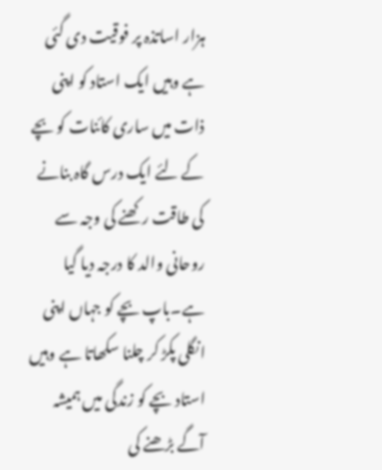ہزار اساتذہ پر فوقیت دی گئی ہے وہیں ایک استاد کو اپنی ذات میں ساری کائنات کو بچے کے لئے ایک درس گاہ بنانے کی طاقت رکھنے کی وجہ سے روحانی والد کا درجہ دیا گیا ہے۔باپ بچے کو جہاں اپنی انگلی پکڑ کر چلنا سکھاتا ہے وہیں استاد بچے کو زندگی میں ہمیشہ آگے بڑھنے کی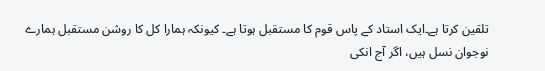تلقین کرتا ہے۔ایک استاد کے پاس قوم کا مستقبل ہوتا ہے۔ کیونکہ ہمارا کل کا روشن مستقبل ہمارے نوجوان نسل ہیں، اگر آج انکی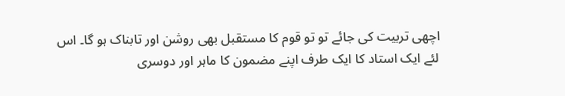اچھی تربیت کی جائے تو تو قوم کا مستقبل بھی روشن اور تابناک ہو گا۔ اس لئے ایک استاد کا ایک طرف اپنے مضمون کا ماہر اور دوسری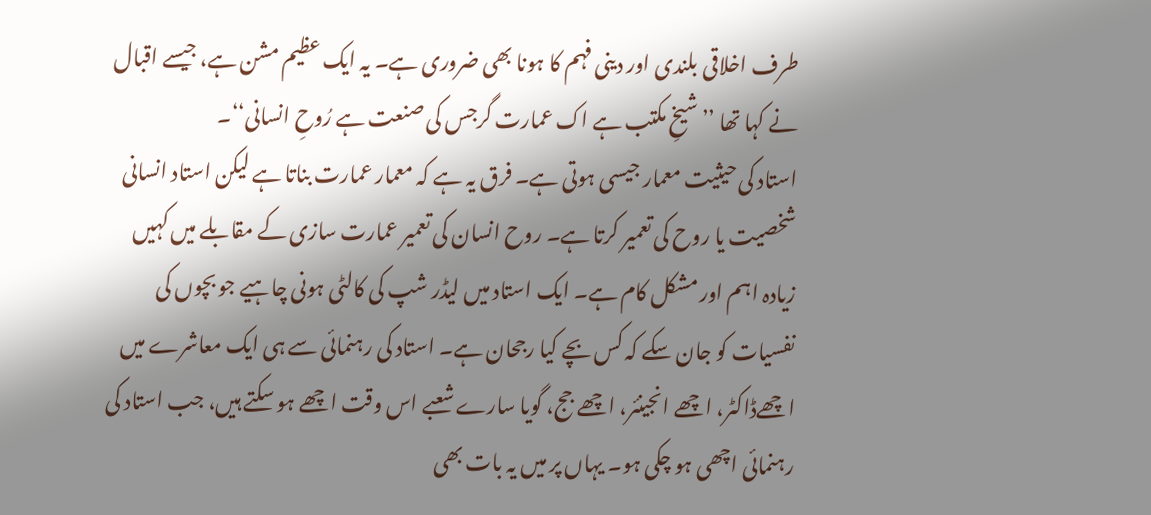طرف اخلاقی بلندی اور دینی فہم کا ہونا بھی ضروری ہے۔ یہ ایک عظیم مشن ہے، جیسے اقبال نے کہا تھا ’’شیخِ مکتب ہے اک عمارت گرجس کی صنعت ہے رُوحِ انسانی‘‘۔
استاد کی حیثیت معمار جیسی ہوتی ہے۔ فرق یہ ہے کہ معمار عمارت بناتا ہے لیکن استاد انسانی شخصیت یا روح کی تعمیر کرتا ہے۔ روح انسان کی تعمیر عمارت سازی کے مقابلے میں کہیں زیادہ اہم اور مشکل کام ہے۔ ایک استاد میں لیڈر شپ کی کالٹی ہونی چاہیے جو بچوں کی نفسیات کو جان سکے کہ کس بچے کیا رجحان ہے۔ استاد کی رہنمائی سے ہی ایک معاشرے میں اچھےڈاکٹر، اچھے انجینئر، اچھے جج، گویا سارے شعبے اس وقت اچھے ہو سکتے ہیں، جب استاد کی رہنمائی اچھی ہو چکی ہو۔ یہاں پر میں یہ بات بھی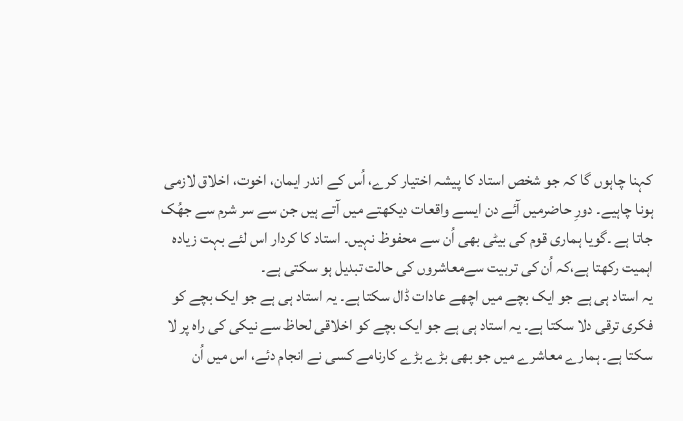کہنا چاہوں گا کہ جو شخص استاد کا پیشہ اختیار کرے، اُس کے اندر ایمان، اخوت، اخلاق لازمی ہونا چاہیے۔ دورِ حاضرمیں آئے دن ایسے واقعات دیکھتے میں آتے ہیں جن سے سر شرم سے جھُک جاتا ہے ۔گویا ہماری قوم کی بیٹی بھی اُن سے محفوظ نہیں۔ استاد کا کردار اس لئے بہت زیادہ اہمیت رکھتا ہے،کہ اُن کی تربیت سےمعاشروں کی حالت تبدیل ہو سکتی ہے۔
یہ استاد ہی ہے جو ایک بچے میں اچھے عادات ڈال سکتا ہے۔ یہ استاد ہی ہے جو ایک بچے کو فکری ترقی دلا سکتا ہے۔ یہ استاد ہی ہے جو ایک بچے کو اخلاقی لحاظ سے نیکی کی راہ پر لا سکتا ہے۔ ہمارے معاشرے میں جو بھی بڑے بڑے کارنامے کسی نے انجام دئے، اس میں اُن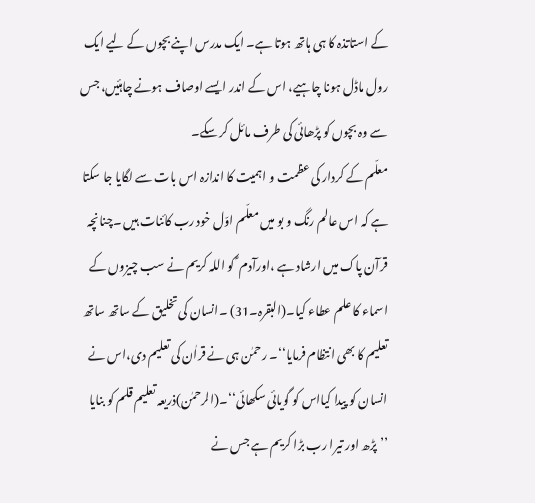کے استاتذہ کا ہی ہاتھ ہوتا ہے۔ ایک مدرس اپنے بچوں کے لیے ایک رول ماڈل ہونا چاہیے، اس کے اندر ایسے اوصاف ہونے چاہئیں، جس سے وہ بچوں کو پڑھائی کی طرف مائل کر سکے۔
معلّم کے کردار کی عظمت و اہمیت کا اندازہ اس بات سے لگایا جا سکتا ہے کہ اس عالم رنگ و بو میں معلّم اوّل خود رب کائنات ہیں ۔چنانچہ قرآن پاک میں ارشاد ہے ،اورآدم ؑ کو اللہ کریم نے سب چیزوں کے اسماء کا علم عطاء کیا۔(البقرہ۔31) ۔انسان کی تخلیق کے ساتھ ساتھ تعلیم کا بھی انتظام فرمایا‘‘۔ رحمٰن ہی نے قراٰن کی تعلیم دی،اس نے انسان کو پیدا کیااس کو گویائی سکھائی‘‘۔(الرحمٰن)ذریعہ تعلیم قلم کو بنایا ’’پڑھ اور تیرا رب بڑا کریم ہے جس نے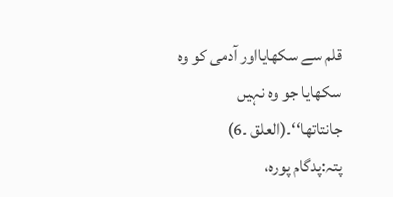قلم سے سکھایااور آدمی کو وہ سکھایا جو وہ نہیں جانتاتھا‘‘۔(العلق ۔6)
پتہ:پدگام پورہ،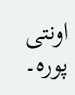اونتی پورہ۔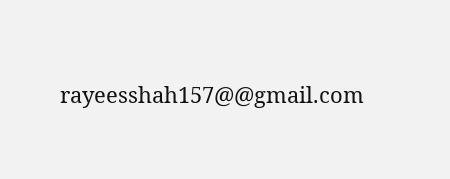rayeesshah157@@gmail.com